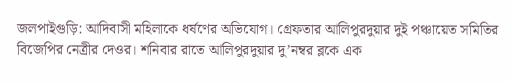জলপাইগুড়ি: আদিবাসী মহিলাকে ধর্ষণের অভিযোগ। গ্রেফতার আলিপুরদুয়ার দুই পঞ্চায়েত সমিতির বিজেপির নেত্রীর দেওর। শনিবার রাতে আলিপুরদুয়ার দু’নম্বর ব্লকে এক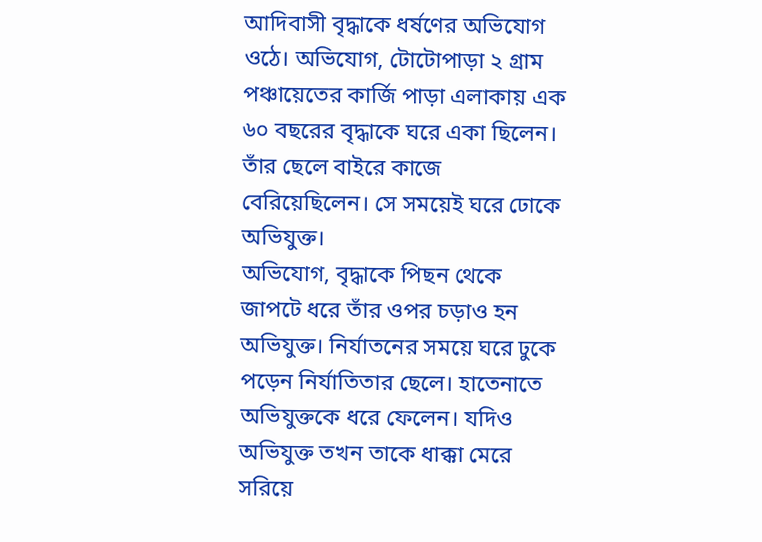আদিবাসী বৃদ্ধাকে ধর্ষণের অভিযোগ ওঠে। অভিযোগ, টোটোপাড়া ২ গ্রাম পঞ্চায়েতের কার্জি পাড়া এলাকায় এক ৬০ বছরের বৃদ্ধাকে ঘরে একা ছিলেন। তাঁর ছেলে বাইরে কাজে বেরিয়েছিলেন। সে সময়েই ঘরে ঢোকে অভিযুক্ত।
অভিযোগ, বৃদ্ধাকে পিছন থেকে জাপটে ধরে তাঁর ওপর চড়াও হন অভিযুক্ত। নির্যাতনের সময়ে ঘরে ঢুকে পড়েন নির্যাতিতার ছেলে। হাতেনাতে অভিযুক্তকে ধরে ফেলেন। যদিও অভিযুক্ত তখন তাকে ধাক্কা মেরে সরিয়ে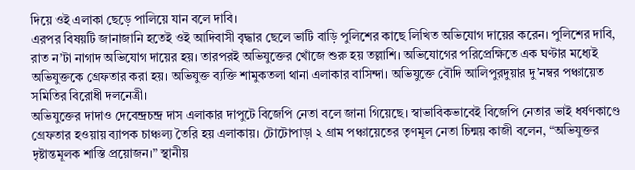দিয়ে ওই এলাকা ছেড়ে পালিয়ে যান বলে দাবি।
এরপর বিষয়টি জানাজানি হতেই ওই আদিবাসী বৃদ্ধার ছেলে ভাটি বাড়ি পুলিশের কাছে লিখিত অভিযোগ দায়ের করেন। পুলিশের দাবি, রাত ন’টা নাগাদ অভিযোগ দায়ের হয়। তারপরই অভিযুক্তের খোঁজে শুরু হয় তল্লাশি। অভিযোগের পরিপ্রেক্ষিতে এক ঘণ্টার মধ্যেই অভিযুক্তকে গ্রেফতার করা হয়। অভিযুক্ত ব্যক্তি শামুকতলা থানা এলাকার বাসিন্দা। অভিযুক্তে বৌদি আলিপুরদুয়ার দু’নম্বর পঞ্চায়েত সমিতির বিরোধী দলনেত্রী।
অভিযুক্তের দাদাও দেবেন্দ্রচন্দ্র দাস এলাকার দাপুটে বিজেপি নেতা বলে জানা গিয়েছে। স্বাভাবিকভাবেই বিজেপি নেতার ভাই ধর্ষণকাণ্ডে গ্রেফতার হওয়ায় ব্যাপক চাঞ্চল্য তৈরি হয় এলাকায়। টোটোপাড়া ২ গ্রাম পঞ্চায়েতের তৃণমূল নেতা চিন্ময় কাজী বলেন, “অভিযুক্তর দৃষ্টান্তমূলক শাস্তি প্রয়োজন।” স্থানীয়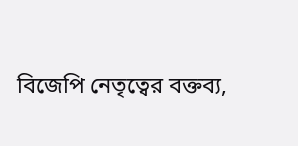বিজেপি নেতৃত্বের বক্তব্য,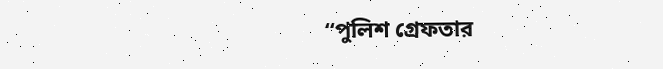“পুলিশ গ্রেফতার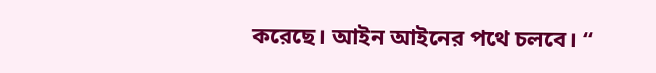করেছে। আইন আইনের পথে চলবে। “